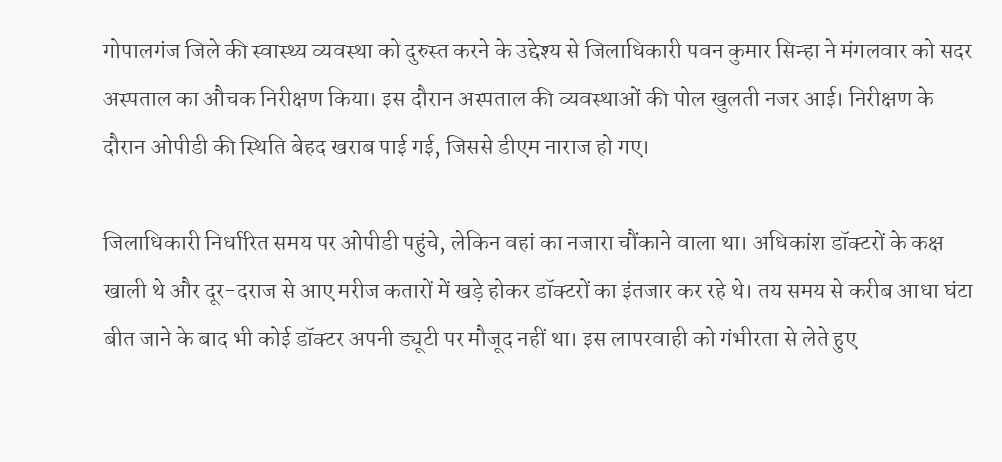गोपालगंज जिले की स्वास्थ्य व्यवस्था को दुरुस्त करने के उद्देश्य से जिलाधिकारी पवन कुमार सिन्हा ने मंगलवार को सदर अस्पताल का औचक निरीक्षण किया। इस दौरान अस्पताल की व्यवस्थाओं की पोल खुलती नजर आई। निरीक्षण के दौरान ओपीडी की स्थिति बेहद खराब पाई गई, जिससे डीएम नाराज हो गए।

जिलाधिकारी निर्धारित समय पर ओपीडी पहुंचे, लेकिन वहां का नजारा चौंकाने वाला था। अधिकांश डॉक्टरों के कक्ष खाली थे और दूर-दराज से आए मरीज कतारों में खड़े होकर डॉक्टरों का इंतजार कर रहे थे। तय समय से करीब आधा घंटा बीत जाने के बाद भी कोई डॉक्टर अपनी ड्यूटी पर मौजूद नहीं था। इस लापरवाही को गंभीरता से लेते हुए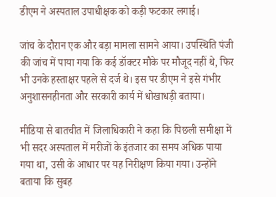डीएम ने अस्पताल उपाधीक्षक को कड़ी फटकार लगाई।

जांच के दौरान एक और बड़ा मामला सामने आया। उपस्थिति पंजी की जांच में पाया गया कि कई डॉक्टर मौके पर मौजूद नहीं थे, फिर भी उनके हस्ताक्षर पहले से दर्ज थे। इस पर डीएम ने इसे गंभीर अनुशासनहीनता और सरकारी कार्य में धोखाधड़ी बताया।

मीडिया से बातचीत में जिलाधिकारी ने कहा कि पिछली समीक्षा में भी सदर अस्पताल में मरीजों के इंतजार का समय अधिक पाया गया था, उसी के आधार पर यह निरीक्षण किया गया। उन्होंने बताया कि सुबह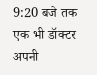9:20 बजे तक एक भी डॉक्टर अपनी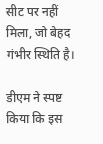सीट पर नहीं मिला, जो बेहद गंभीर स्थिति है।

डीएम ने स्पष्ट किया कि इस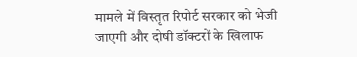मामले में विस्तृत रिपोर्ट सरकार को भेजी जाएगी और दोषी डॉक्टरों के खिलाफ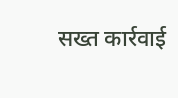सख्त कार्रवाई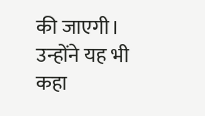की जाएगी। उन्होंने यह भी कहा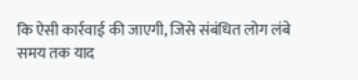कि ऐसी कार्रवाई की जाएगी, जिसे संबंधित लोग लंबे समय तक याद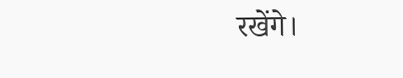रखेंगे।